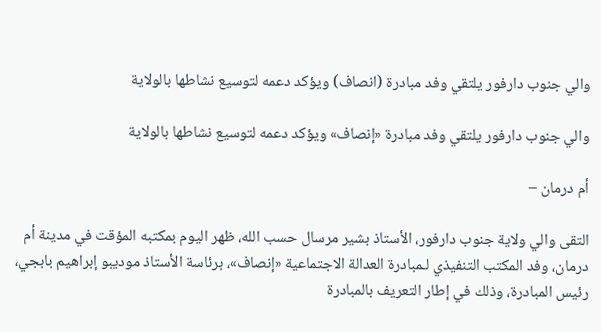والي جنوب دارفور يلتقي وفد مبادرة (انصاف) ويؤكد دعمه لتوسيع نشاطها بالولاية

والي جنوب دارفور يلتقي وفد مبادرة «إنصاف» ويؤكد دعمه لتوسيع نشاطها بالولاية

أم درمان –

التقى والي ولاية جنوب دارفور، الأستاذ بشير مرسال حسب الله، ظهر اليوم بمكتبه المؤقت في مدينة أم درمان، وفد المكتب التنفيذي لـمبادرة العدالة الاجتماعية «إنصاف»، برئاسة الأستاذ موديبو إبراهيم بابجي، رئيس المبادرة، وذلك في إطار التعريف بالمبادرة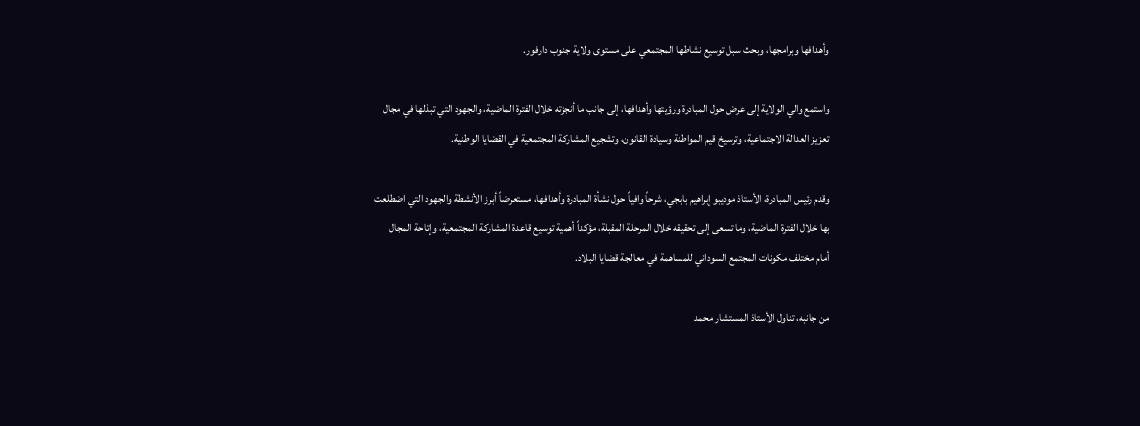وأهدافها وبرامجها، وبحث سبل توسيع نشاطها المجتمعي على مستوى ولاية جنوب دارفور.

واستمع والي الولاية إلى عرض حول المبادرة ورؤيتها وأهدافها، إلى جانب ما أنجزته خلال الفترة الماضية، والجهود التي تبذلها في مجال تعزيز العدالة الاجتماعية، وترسيخ قيم المواطنة وسيادة القانون، وتشجيع المشاركة المجتمعية في القضايا الوطنية.

وقدم رئيس المبادرة، الأستاذ موديبو إبراهيم بابجي، شرحاً وافياً حول نشأة المبادرة وأهدافها، مستعرضاً أبرز الأنشطة والجهود التي اضطلعت بها خلال الفترة الماضية، وما تسعى إلى تحقيقه خلال المرحلة المقبلة، مؤكداً أهمية توسيع قاعدة المشاركة المجتمعية، وإتاحة المجال أمام مختلف مكونات المجتمع السوداني للمساهمة في معالجة قضايا البلاد.

من جانبه، تناول الأستاذ المستشار محمد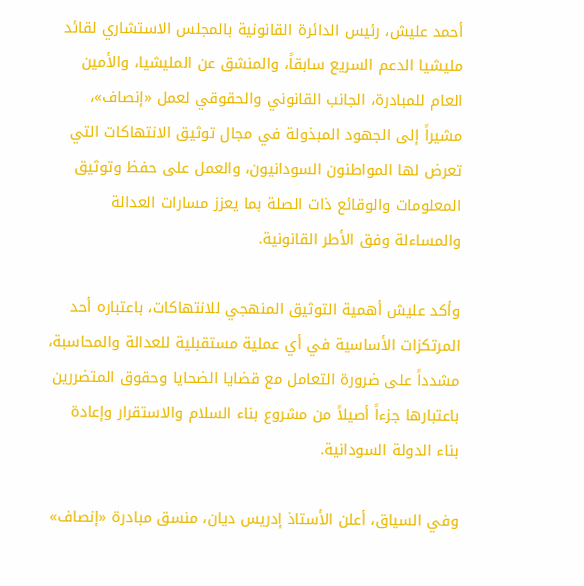أحمد عليش، رئيس الدائرة القانونية بالمجلس الاستشاري لقائد مليشيا الدعم السريع سابقاً، والمنشق عن المليشيا، والأمين العام للمبادرة، الجانب القانوني والحقوقي لعمل «إنصاف»، مشيراً إلى الجهود المبذولة في مجال توثيق الانتهاكات التي تعرض لها المواطنون السودانيون، والعمل على حفظ وتوثيق المعلومات والوقائع ذات الصلة بما يعزز مسارات العدالة والمساءلة وفق الأطر القانونية.

وأكد عليش أهمية التوثيق المنهجي للانتهاكات، باعتباره أحد المرتكزات الأساسية في أي عملية مستقبلية للعدالة والمحاسبة، مشدداً على ضرورة التعامل مع قضايا الضحايا وحقوق المتضررين باعتبارها جزءاً أصيلاً من مشروع بناء السلام والاستقرار وإعادة بناء الدولة السودانية.

وفي السياق، أعلن الأستاذ إدريس ديان، منسق مبادرة «إنصاف»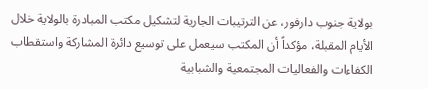بولاية جنوب دارفور، عن الترتيبات الجارية لتشكيل مكتب المبادرة بالولاية خلال الأيام المقبلة، مؤكداً أن المكتب سيعمل على توسيع دائرة المشاركة واستقطاب الكفاءات والفعاليات المجتمعية والشبابية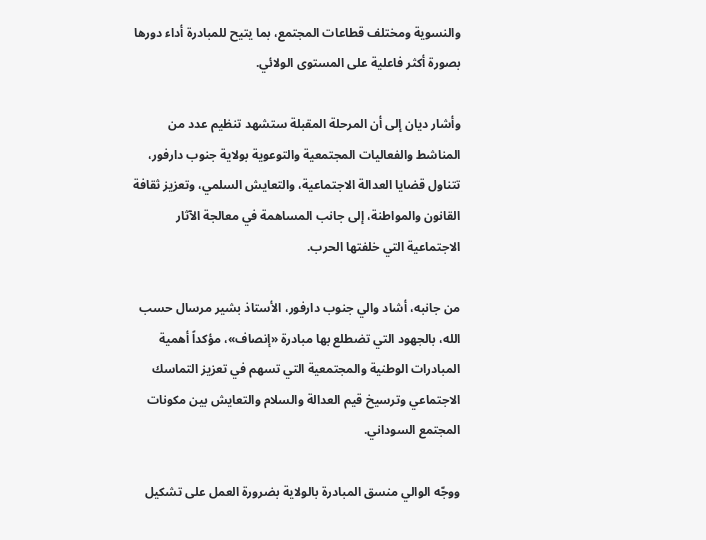والنسوية ومختلف قطاعات المجتمع، بما يتيح للمبادرة أداء دورها بصورة أكثر فاعلية على المستوى الولائي.

وأشار ديان إلى أن المرحلة المقبلة ستشهد تنظيم عدد من المناشط والفعاليات المجتمعية والتوعوية بولاية جنوب دارفور، تتناول قضايا العدالة الاجتماعية، والتعايش السلمي، وتعزيز ثقافة القانون والمواطنة، إلى جانب المساهمة في معالجة الآثار الاجتماعية التي خلفتها الحرب.

من جانبه، أشاد والي جنوب دارفور، الأستاذ بشير مرسال حسب الله، بالجهود التي تضطلع بها مبادرة «إنصاف»، مؤكداً أهمية المبادرات الوطنية والمجتمعية التي تسهم في تعزيز التماسك الاجتماعي وترسيخ قيم العدالة والسلام والتعايش بين مكونات المجتمع السوداني.

ووجّه الوالي منسق المبادرة بالولاية بضرورة العمل على تشكيل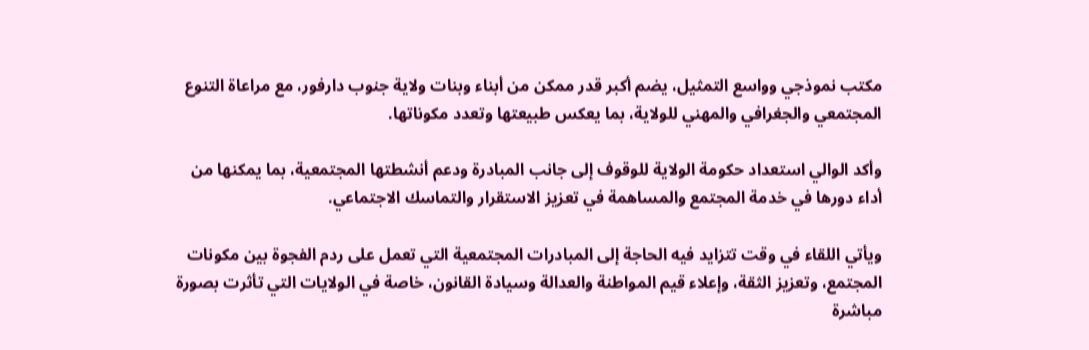مكتب نموذجي وواسع التمثيل، يضم أكبر قدر ممكن من أبناء وبنات ولاية جنوب دارفور، مع مراعاة التنوع المجتمعي والجغرافي والمهني للولاية، بما يعكس طبيعتها وتعدد مكوناتها.

وأكد الوالي استعداد حكومة الولاية للوقوف إلى جانب المبادرة ودعم أنشطتها المجتمعية، بما يمكنها من أداء دورها في خدمة المجتمع والمساهمة في تعزيز الاستقرار والتماسك الاجتماعي.

ويأتي اللقاء في وقت تتزايد فيه الحاجة إلى المبادرات المجتمعية التي تعمل على ردم الفجوة بين مكونات المجتمع، وتعزيز الثقة، وإعلاء قيم المواطنة والعدالة وسيادة القانون، خاصة في الولايات التي تأثرت بصورة مباشرة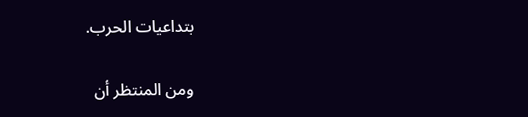بتداعيات الحرب.

ومن المنتظر أن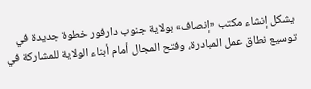يشكل إنشاء مكتب «إنصاف» بولاية جنوب دارفور خطوة جديدة في توسيع نطاق عمل المبادرة، وفتح المجال أمام أبناء الولاية للمشاركة في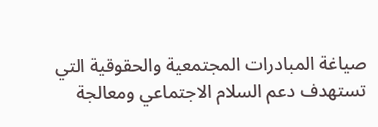صياغة المبادرات المجتمعية والحقوقية التي تستهدف دعم السلام الاجتماعي ومعالجة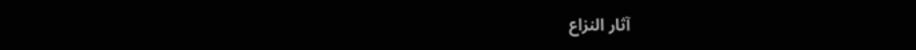آثار النزاع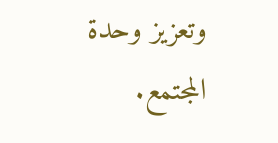وتعزيز وحدة المجتمع.